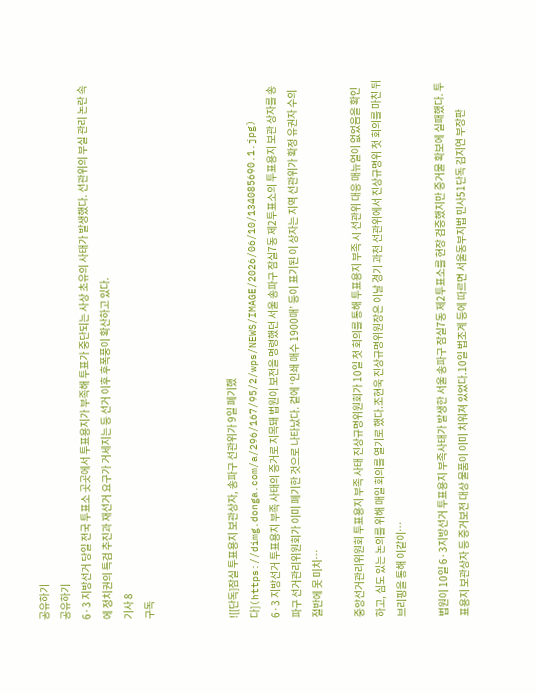공유하기
공유하기
6·3 지방선거 당일 전국 투표소 곳곳에서 투표용지가 부족해 투표가 중단되는 사상 초유의 사태가 발생했다. 선관위의 부실 관리 논란 속에 정치권의 특검 추진과 재선거 요구가 거세지는 등 선거 이후 후폭풍이 확산하고 있다.
기사 8
구독



![[단독]잠실 투표용지 보관상자, 송파구 선관위가 9일 폐기했다](https://dimg.donga.com/a/296/167/95/2/wps/NEWS/IMAGE/2026/06/10/134085690.1.jpg)
6·3 지방선거 투표용지 부족 사태의 증거로 지목돼 법원이 보전을 명령했던 서울 송파구 잠실7동 제2투표소의 투표용지 보관 상자를 송파구 선거관리위원회가 이미 폐기한 것으로 나타났다. 겉에 ‘인쇄 매수 1900매’ 등이 표기된 이 상자는 지역 선관위가 확정 유권자 수의 절반에 못 미치…

중앙선거관리위원회 투표용지 부족 사태 진상규명위원회가 10일 첫 회의를 통해 투표용지 부족 시 선관위 대응 매뉴얼이 없었음을 확인하고, 심도 있는 논의를 위해 매일 회의를 열기로 했다.조현욱 진상규명위원장은 이날 경기 과천 선관위에서 진상규명위 첫 회의를 마친 뒤 브리핑을 통해 이같이…

법원이 10일 6·3지방선거 투표용지 부족사태가 발생한 서울 송파구 잠실7동 제2투표소를 현장 검증했지만 증거물 확보에 실패했다. 투표용지 보관상자 등 증거보전 대상 물품이 이미 치워져 있었다.10일 법조계 등에 따르면 서울동부지법 민사51단독 김지연 부장판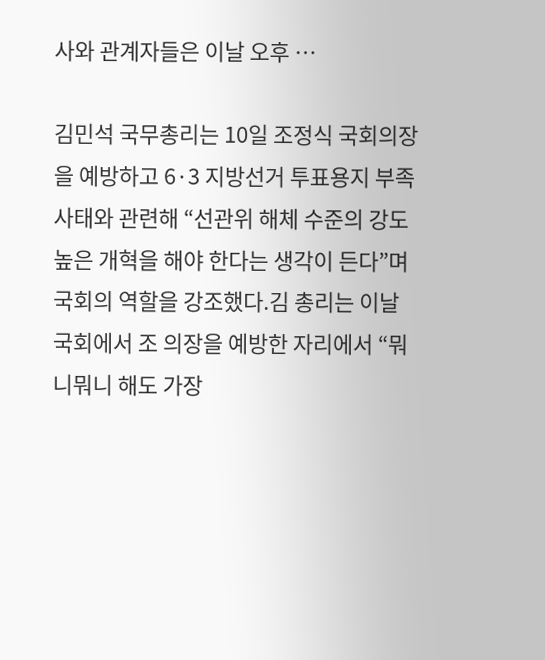사와 관계자들은 이날 오후 …

김민석 국무총리는 10일 조정식 국회의장을 예방하고 6·3 지방선거 투표용지 부족 사태와 관련해 “선관위 해체 수준의 강도 높은 개혁을 해야 한다는 생각이 든다”며 국회의 역할을 강조했다.김 총리는 이날 국회에서 조 의장을 예방한 자리에서 “뭐니뭐니 해도 가장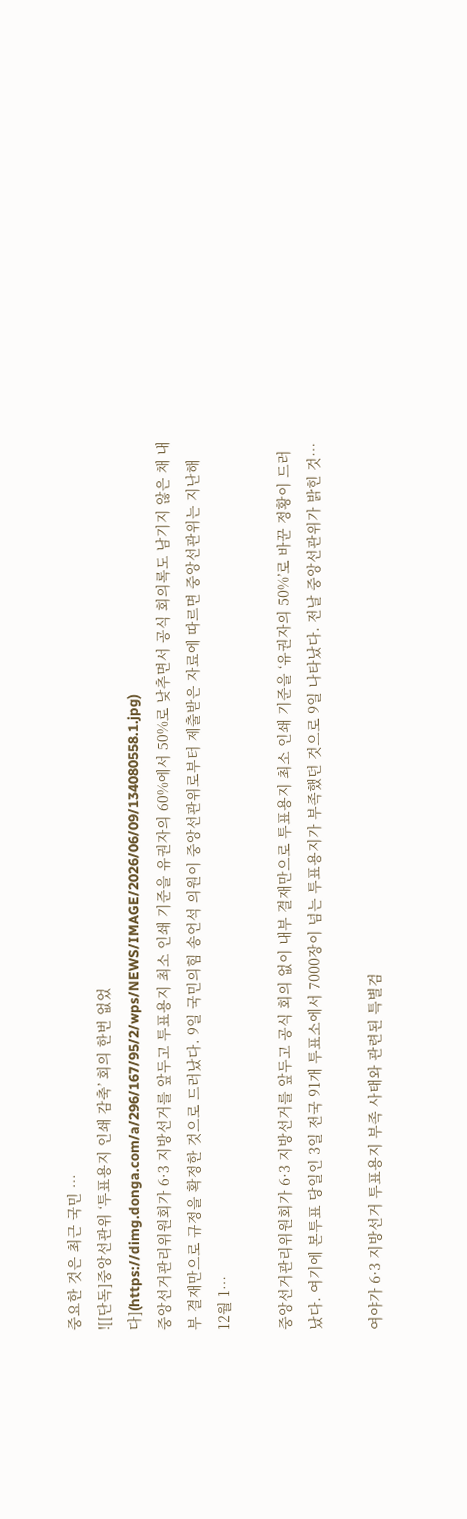중요한 것은 최근 국민 …
![[단독]중앙선관위 ‘투표용지 인쇄 감축’ 회의 한번 없었다](https://dimg.donga.com/a/296/167/95/2/wps/NEWS/IMAGE/2026/06/09/134080558.1.jpg)
중앙선거관리위원회가 6·3 지방선거를 앞두고 투표용지 최소 인쇄 기준을 유권자의 60%에서 50%로 낮추면서 공식 회의록도 남기지 않은 채 내부 결재만으로 규정을 확정한 것으로 드러났다. 9일 국민의힘 송언석 의원이 중앙선관위로부터 제출받은 자료에 따르면 중앙선관위는 지난해 12월 1…

중앙선거관리위원회가 6·3 지방선거를 앞두고 공식 회의 없이 내부 결재만으로 투표용지 최소 인쇄 기준을 ‘유권자의 50%’로 바꾼 정황이 드러났다. 여기에 본투표 당일인 3일 전국 91개 투표소에서 7000장이 넘는 투표용지가 부족했던 것으로 9일 나타났다. 전날 중앙선관위가 밝힌 것…

여야가 6·3 지방선거 투표용지 부족 사태와 관련된 특별검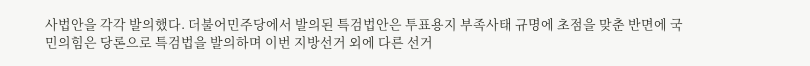사법안을 각각 발의했다. 더불어민주당에서 발의된 특검법안은 투표용지 부족사태 규명에 초점을 맞춘 반면에 국민의힘은 당론으로 특검법을 발의하며 이번 지방선거 외에 다른 선거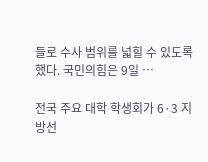들로 수사 범위를 넓힐 수 있도록 했다. 국민의힘은 9일 …

전국 주요 대학 학생회가 6·3 지방선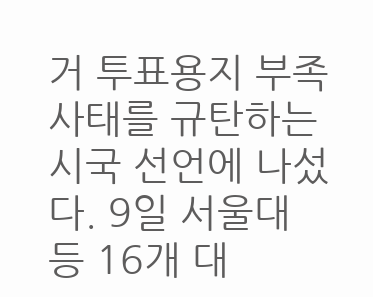거 투표용지 부족 사태를 규탄하는 시국 선언에 나섰다. 9일 서울대 등 16개 대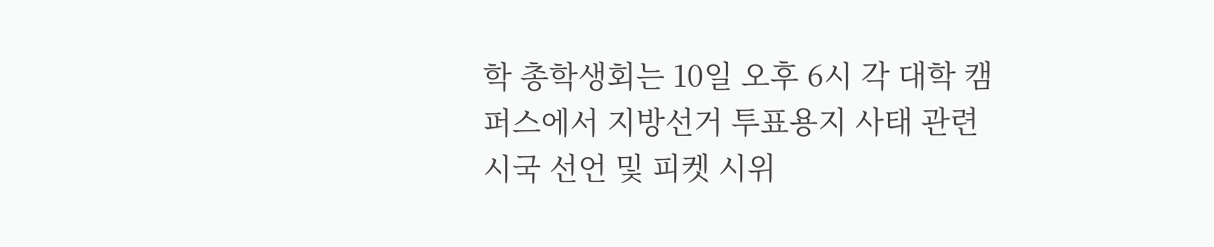학 총학생회는 10일 오후 6시 각 대학 캠퍼스에서 지방선거 투표용지 사태 관련 시국 선언 및 피켓 시위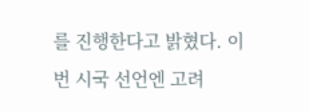를 진행한다고 밝혔다. 이번 시국 선언엔 고려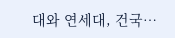대와 연세대, 건국…